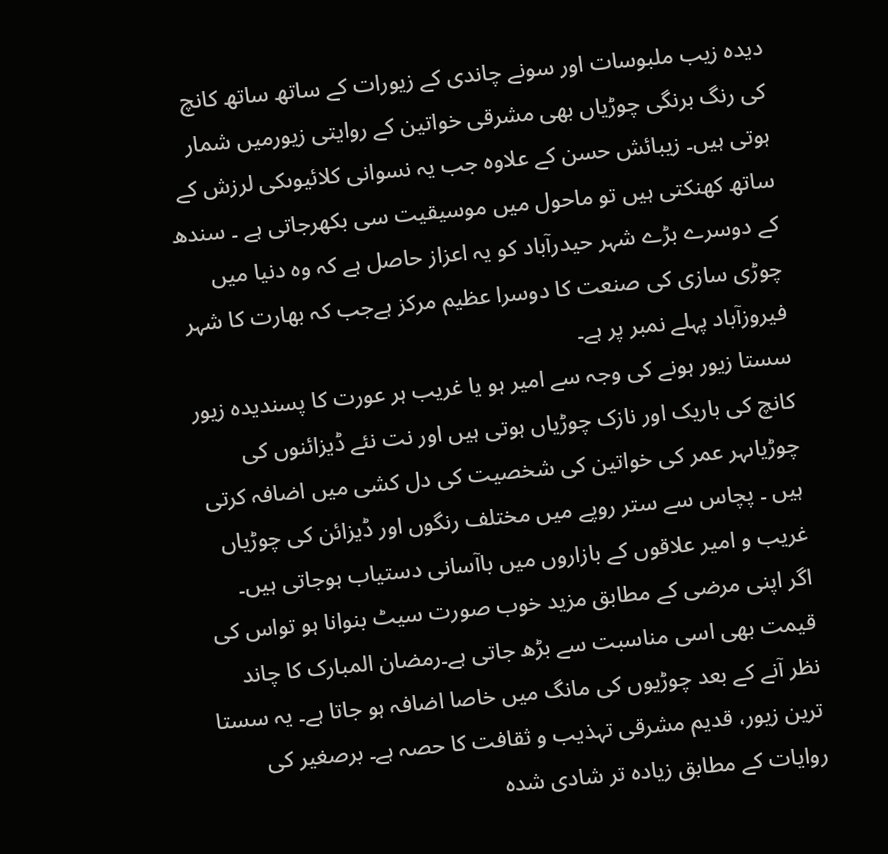دیدہ زیب ملبوسات اور سونے چاندی کے زیورات کے ساتھ ساتھ کانچ کی رنگ برنگی چوڑیاں بھی مشرقی خواتین کے روایتی زیورمیں شمار ہوتی ہیں۔ زیبائش حسن کے علاوہ جب یہ نسوانی کلائیوںکی لرزش کے ساتھ کھنکتی ہیں تو ماحول میں موسیقیت سی بکھرجاتی ہے ۔ سندھ کے دوسرے بڑے شہر حیدرآباد کو یہ اعزاز حاصل ہے کہ وہ دنیا میں چوڑی سازی کی صنعت کا دوسرا عظیم مرکز ہےجب کہ بھارت کا شہر فیروزآباد پہلے نمبر پر ہے۔
سستا زیور ہونے کی وجہ سے امیر ہو یا غریب ہر عورت کا پسندیدہ زیور کانچ کی باریک اور نازک چوڑیاں ہوتی ہیں اور نت نئے ڈیزائنوں کی چوڑیاںہر عمر کی خواتین کی شخصیت کی دل کشی میں اضافہ کرتی ہیں ۔ پچاس سے ستر روپے میں مختلف رنگوں اور ڈیزائن کی چوڑیاں غریب و امیر علاقوں کے بازاروں میں باآسانی دستیاب ہوجاتی ہیں۔
اگر اپنی مرضی کے مطابق مزید خوب صورت سیٹ بنوانا ہو تواس کی قیمت بھی اسی مناسبت سے بڑھ جاتی ہے۔رمضان المبارک کا چاند نظر آنے کے بعد چوڑیوں کی مانگ میں خاصا اضافہ ہو جاتا ہے۔ یہ سستا ترین زیور، قدیم مشرقی تہذیب و ثقافت کا حصہ ہے۔ برصغیر کی روایات کے مطابق زیادہ تر شادی شدہ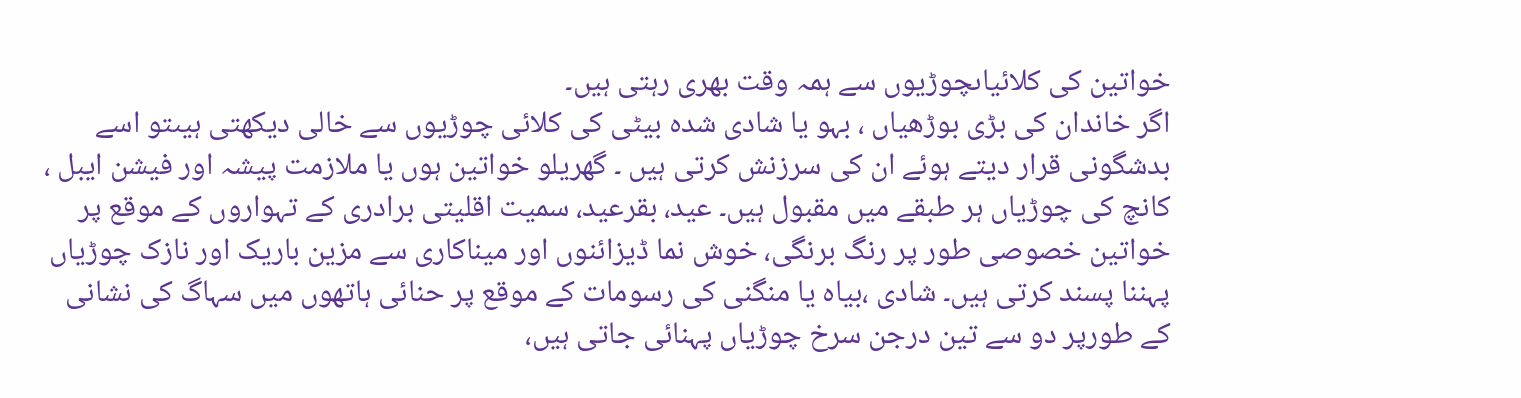خواتین کی کلائیاںچوڑیوں سے ہمہ وقت بھری رہتی ہیں۔
اگر خاندان کی بڑی بوڑھیاں ، بہو یا شادی شدہ بیٹی کی کلائی چوڑیوں سے خالی دیکھتی ہیںتو اسے بدشگونی قرار دیتے ہوئے ان کی سرزنش کرتی ہیں ۔ گھریلو خواتین ہوں یا ملازمت پیشہ اور فیشن ایبل ، کانچ کی چوڑیاں ہر طبقے میں مقبول ہیں۔ عید، بقرعید، سمیت اقلیتی برادری کے تہواروں کے موقع پر خواتین خصوصی طور پر رنگ برنگی، خوش نما ڈیزائنوں اور میناکاری سے مزین باریک اور نازک چوڑیاں پہننا پسند کرتی ہیں۔ شادی ،بیاہ یا منگنی کی رسومات کے موقع پر حنائی ہاتھوں میں سہاگ کی نشانی کے طورپر دو سے تین درجن سرخ چوڑیاں پہنائی جاتی ہیں،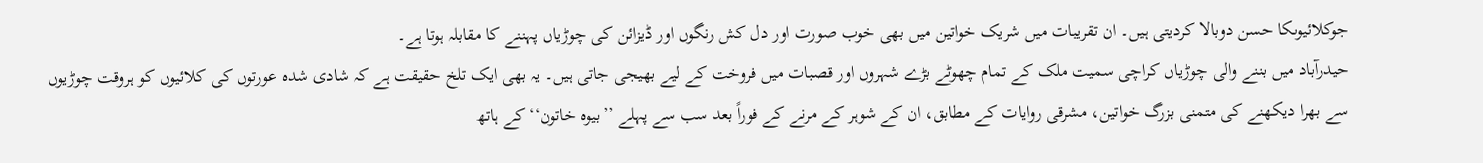جوکلائیوںکا حسن دوبالا کردیتی ہیں۔ ان تقریبات میں شریک خواتین میں بھی خوب صورت اور دل کش رنگوں اور ڈیزائن کی چوڑیاں پہننے کا مقابلہ ہوتا ہے۔
حیدرآباد میں بننے والی چوڑیاں کراچی سمیت ملک کے تمام چھوٹے بڑے شہروں اور قصبات میں فروخت کے لیے بھیجی جاتی ہیں۔ یہ بھی ایک تلخ حقیقت ہے کہ شادی شدہ عورتوں کی کلائیوں کو ہروقت چوڑیوں سے بھرا دیکھنے کی متمنی بزرگ خواتین، مشرقی روایات کے مطابق، ان کے شوہر کے مرنے کے فوراً بعد سب سے پہلے ’’بیوہ خاتون‘‘ کے ہاتھ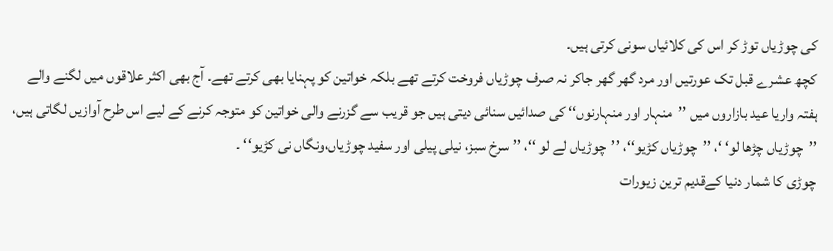کی چوڑیاں توڑ کر اس کی کلائیاں سونی کرتی ہیں۔
کچھ عشرے قبل تک عورتیں اور مرد گھر گھر جاکر نہ صرف چوڑیاں فروخت کرتے تھے بلکہ خواتین کو پہنایا بھی کرتے تھے۔ آج بھی اکثر علاقوں میں لگنے والے ہفتہ واریا عید بازاروں میں ’’منہار اور منہارنوں‘‘ کی صدائیں سنائی دیتی ہیں جو قریب سے گزرنے والی خواتین کو متوجہ کرنے کے لیے اس طرح آوازیں لگاتی ہیں، ’’چوڑیاں چڑھا لو‘ ‘، ’’چوڑیاں کڑیو‘‘، ’’چوڑیاں لے لو ‘‘، ’’ سرخ سبز، نیلی پیلی اور سفید چوڑیاں،ونگاں نی کڑیو‘‘ ۔
چوڑی کا شمار دنیا کےقدیم ترین زیورات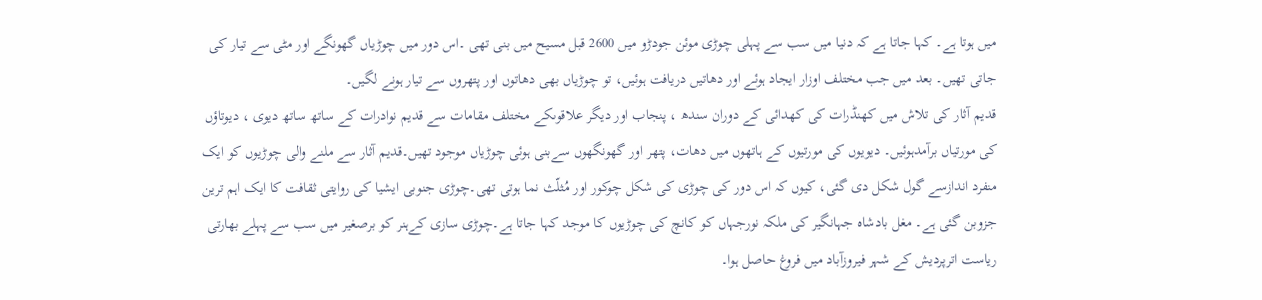میں ہوتا ہے۔ کہا جاتا ہے کہ دنیا میں سب سے پہلی چوڑی موئن جودڑو میں 2600 قبل مسیح میں بنی تھی ۔اس دور میں چوڑیاں گھونگے اور مٹی سے تیار کی جاتی تھیں۔ بعد میں جب مختلف اوزار ایجاد ہوئے اور دھاتیں دریافت ہوئیں، تو چوڑیاں بھی دھاتوں اور پتھروں سے تیار ہونے لگیں۔
قدیم آثار کی تلاش میں کھنڈرات کی کھدائی کے دوران سندھ ، پنجاب اور دیگر علاقوںکے مختلف مقامات سے قدیم نوادرات کے ساتھ ساتھ دیوی ، دیوتاؤں کی مورتیاں برآمدہوئیں۔ دیویوں کی مورتیوں کے ہاتھوں میں دھات، پتھر اور گھونگھوں سےبنی ہوئی چوڑیاں موجود تھیں۔قدیم آثار سے ملنے والی چوڑیوں کو ایک منفرد اندازسے گول شکل دی گئی، کیوں کہ اس دور کی چوڑی کی شکل چوکور اور مُثلّث نما ہوتی تھی۔چوڑی جنوبی ایشیا کی روایتی ثقافت کا ایک اہم ترین جزوبن گئی ہے۔ مغل بادشاہ جہانگیر کی ملکہ نورجہاں کو کانچ کی چوڑیوں کا موجد کہا جاتا ہے۔چوڑی سازی کےہنر کو برصغیر میں سب سے پہلے بھارتی ریاست اترپردیش کے شہر فیروزآباد میں فروغ حاصل ہوا۔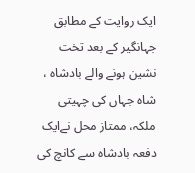ایک روایت کے مطابق جہانگیر کے بعد تخت نشین ہونے والے بادشاہ ، شاہ جہاں کی چہیتی ملکہ، ممتاز محل نےایک دفعہ بادشاہ سے کانچ کی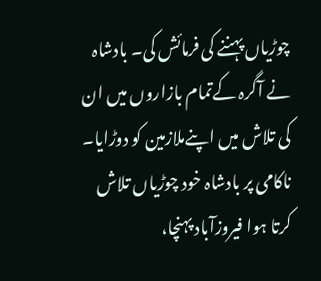چوڑیاں پہننے کی فرمائش کی۔ بادشاہ نے آگرہ کےتمام بازاروں میں ان کی تلاش میں اپنےملازمین کو دوڑایا۔ ناکامی پر بادشاہ خود چوڑیاں تلاش کرتا ہوا فیروزآباد پہنچا،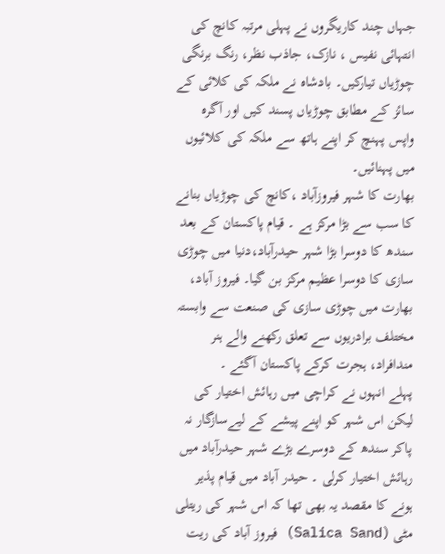جہاں چند کاریگروں نے پہلی مرتبہ کانچ کی انتہائی نفیس ، نازک، جاذب نظر، رنگ برنگی چوڑیاں تیارکیں۔ بادشاہ نے ملکہ کی کلائی کے سائز کے مطابق چوڑیاں پسند کیں اور آگرہ واپس پہنچ کر اپنے ہاتھ سے ملکہ کی کلائیوں میں پہنائیں۔
بھارت کا شہر فیروزآباد ،کانچ کی چوڑیاں بنانے کا سب سے بڑا مرکز ہے ۔ قیام پاکستان کے بعد سندھ کا دوسرا بڑا شہر حیدرآباد،دنیا میں چوڑی سازی کا دوسرا عظیم مرکز بن گیا۔ فیروز آباد، بھارت میں چوڑی سازی کی صنعت سے وابستہ مختلف برادریوں سے تعلق رکھنے والے ہنر مندافراد، ہجرت کرکے پاکستان آگئے ۔
پہلے انہوں نے کراچی میں رہائش اختیار کی لیکن اس شہر کو اپنے پیشے کے لیےسازگار نہ پاکر سندھ کے دوسرے بڑے شہر حیدرآباد میں رہائش اختیار کرلی ۔ حیدر آباد میں قیام پذیر ہونے کا مقصد یہ بھی تھا کہ اس شہر کی ریتلی مٹی (Salica Sand) فیروز آباد کی ریت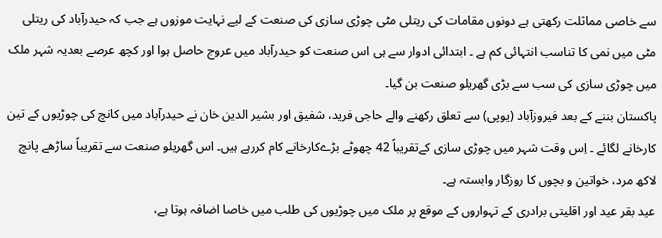سے خاصی مماثلت رکھتی ہے دونوں مقامات کی ریتلی مٹی چوڑی سازی کی صنعت کے لیے نہایت موزوں ہے جب کہ حیدرآباد کی ریتلی مٹی میں نمی کا تناسب انتہائی کم ہے ۔ ابتدائی ادوار سے ہی اس صنعت کو حیدرآباد میں عروج حاصل ہوا اور کچھ عرصے بعدیہ شہر ملک میں چوڑی سازی کی سب سے بڑی گھریلو صنعت بن گیا۔
پاکستان بننے کے بعد فیروزآباد (یوپی) سے تعلق رکھنے والے حاجی فرید، شفیق اور بشیر الدین خان نے حیدرآباد میں کانچ کی چوڑیوں کے تین کارخانے لگائے ۔ اِس وقت شہر میں چوڑی سازی کےتقریباً 42 چھوٹے بڑےکارخانے کام کررہے ہیں۔ اس گھریلو صنعت سے تقریباً ساڑھے پانچ لاکھ مرد، خواتین و بچوں کا روزگار وابستہ ہے۔
عید بقر عید اور اقلیتی برادری کے تہواروں کے موقع پر ملک میں چوڑیوں کی طلب میں خاصا اضافہ ہوتا ہے،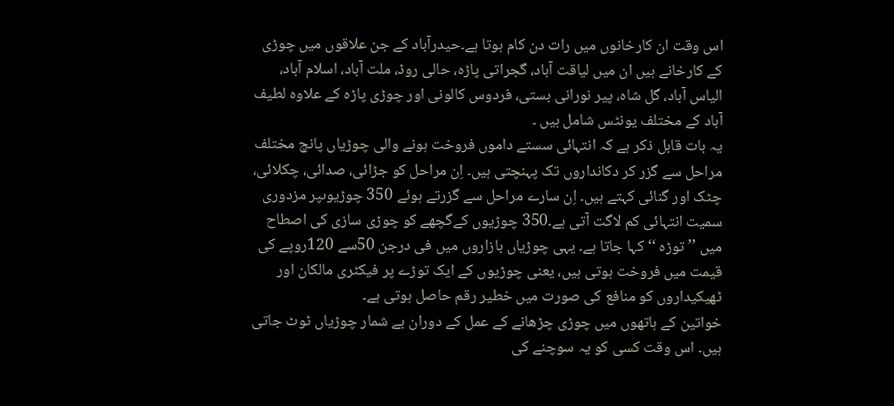اس وقت ان کارخانوں میں رات دن کام ہوتا ہے۔حیدرآباد کے جن علاقوں میں چوڑی کے کارخانے ہیں ان میں لیاقت آباد، گجراتی پاڑہ، حالی روڈ، ملت آباد، اسلام آباد، الیاس آباد، گل شاہ، پیر نورانی بستی، فردوس کالونی اور چوڑی پاڑہ کے علاوہ لطیف آباد کے مختلف یونٹس شامل ہیں ۔
یہ بات قابل ذکر ہے کہ انتہائی سستے داموں فروخت ہونے والی چوڑیاں پانچ مختلف مراحل سے گزر کر دکانداروں تک پہنچتی ہیں۔ اِن مراحل کو جڑائی، صدائی، چکلائی، چٹک اور گنائی کہتے ہیں۔ اِن سارے مراحل سے گزرتے ہوئے 350 چوڑیوںپر مزدوری سمیت انتہائی کم لاگت آتی ہے۔350 چوڑیوں کےگچھے کو چوڑی سازی کی اصطاح میں ’’ توڑہ ‘‘ کہا جاتا ہے۔ یہی چوڑیاں بازاروں میں فی درجن 50سے 120روپے کی قیمت میں فروخت ہوتی ہیں، یعنی چوڑیوں کے ایک توڑے پر فیکٹری مالکان اور ٹھیکیداروں کو منافع کی صورت میں خطیر رقم حاصل ہوتی ہے۔
خواتین کے ہاتھوں میں چوڑی چڑھانے کے عمل کے دوران بے شمار چوڑیاں ٹوٹ جاتی ہیں۔ اس وقت کسی کو یہ سوچنے کی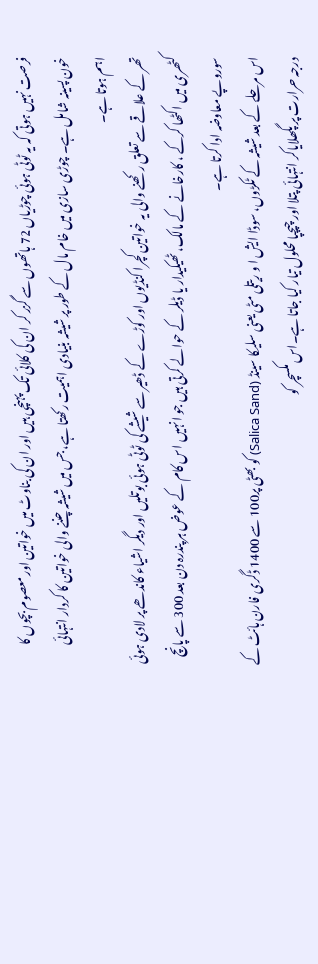فرصت نہیں ہوتی کہ یہ ٹوٹی ہوئی چوڑیاں 72 ہاتھوں سے گزر کر ان کی کلائی تک پہنچی ہیں اور ان کی بناوٹ میں خواتین اور معصوم بچوں کا خون پسینہ شامل ہے۔ چوڑی سازی میں خام مال کے طور پر شیشہ بنیادی اہمیت رکھتا ہے، جس میں شیشہ چننے والی خواتین کا کردار انتہائی اہم ہوتا ہے۔
تھر کے علاقے سے تعلق رکھنے والی یہ خواتین کچرا کنڈیوں اور کوڑے کے ڈھیر سے شیشے کی ٹوٹی ہوئی بوتلیں اور دیگر اشیاء کاندھے پر لادی ہوئی کٹھری میں اکٹھا کرکے ، کارخانے کے مالک، ٹھیکیدار یا ڈیلر کے حوالے کرتی ہیں جو انہیں اس کام کے عوض ہر پندرہ دن بعد 300 سے پانچ سوروپے معاوضہ ادا کرتا ہے۔
اس مرحلے کے بعد شیشہ کے ٹکڑوں، سوڈا ایش ا و ریتلی مٹی یعنی سلیکا سینڈ (Salica Sand) کو بھٹی پر100 سے 1400 ڈگری فارن ہائٹ کے درجہ حرارت پر پگھلایاکر انتہائی پتلا اور چپچپا محلول تیار کیا جاتا ہے۔اس مکسچر کو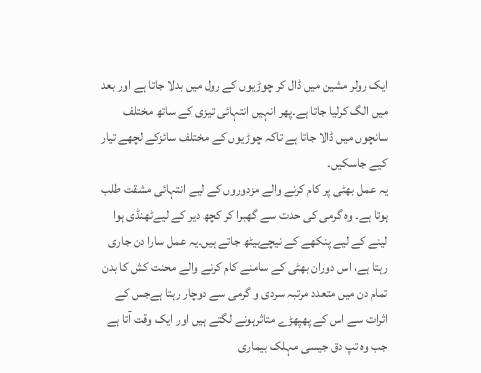ایک رولر مشین میں ڈال کر چوڑیوں کے رول میں بدلا جاتا ہے اور بعد میں الگ کرلیا جاتا ہے۔پھر انہیں انتہائی تیزی کے ساتھ مختلف سانچوں میں ڈالا جاتا ہے تاکہ چوڑیوں کے مختلف سائزکے لچھے تیار کیے جاسکیں۔
یہ عمل بھٹی پر کام کرنے والے مزدوروں کے لیے انتہائی مشقت طلب ہوتا ہے۔ وہ گرمی کی حدت سے گھبرا کر کچھ دیر کے لیےٹھنڈی ہوا لینے کے لیے پنکھے کے نیچےبیٹھ جاتے ہیں۔یہ عمل سارا دن جاری رہتا ہے، اس دوران بھٹی کے سامنے کام کرنے والے محنت کش کا بدن تمام دن میں متعدد مرتبہ سردی و گرمی سے دوچار رہتا ہےجس کے اثرات سے اس کے پھپھڑے متاثرہونے لگتے ہیں اور ایک وقت آتا ہے جب وہ تپ دق جیسی مہلک بیماری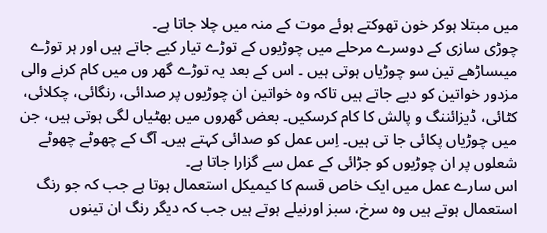میں مبتلا ہوکر خون تھوکتے ہوئے موت کے منہ میں چلا جاتا ہے۔
چوڑی سازی کے دوسرے مرحلے میں چوڑیوں کے توڑے تیار کیے جاتے ہیں اور ہر توڑے میںساڑھے تین سو چوڑیاں ہوتی ہیں ۔ اس کے بعد یہ توڑے گھر وں میں کام کرنے والی مزدور خواتین کو دیے جاتے ہیں تاکہ وہ خواتین ان چوڑیوں پر صدائی، رنگائی، چکلائی، کٹائی، ڈیزائننگ و پالش کا کام کرسکیں۔ بعض گھروں میں بھٹیاں لگی ہوتی ہیں، جن میں چوڑیاں پکائی جا تی ہیں۔ اِس عمل کو صدائی کہتے ہیں۔ آگ کے چھوٹے چھوٹے شعلوں پر ان چوڑیوں کو جڑائی کے عمل سے گزارا جاتا ہے۔
اس سارے عمل میں ایک خاص قسم کا کیمیکل استعمال ہوتا ہے جب کہ جو رنگ استعمال ہوتے ہیں وہ سرخ، سبز اورنیلے ہوتے ہیں جب کہ دیگر رنگ ان تینوں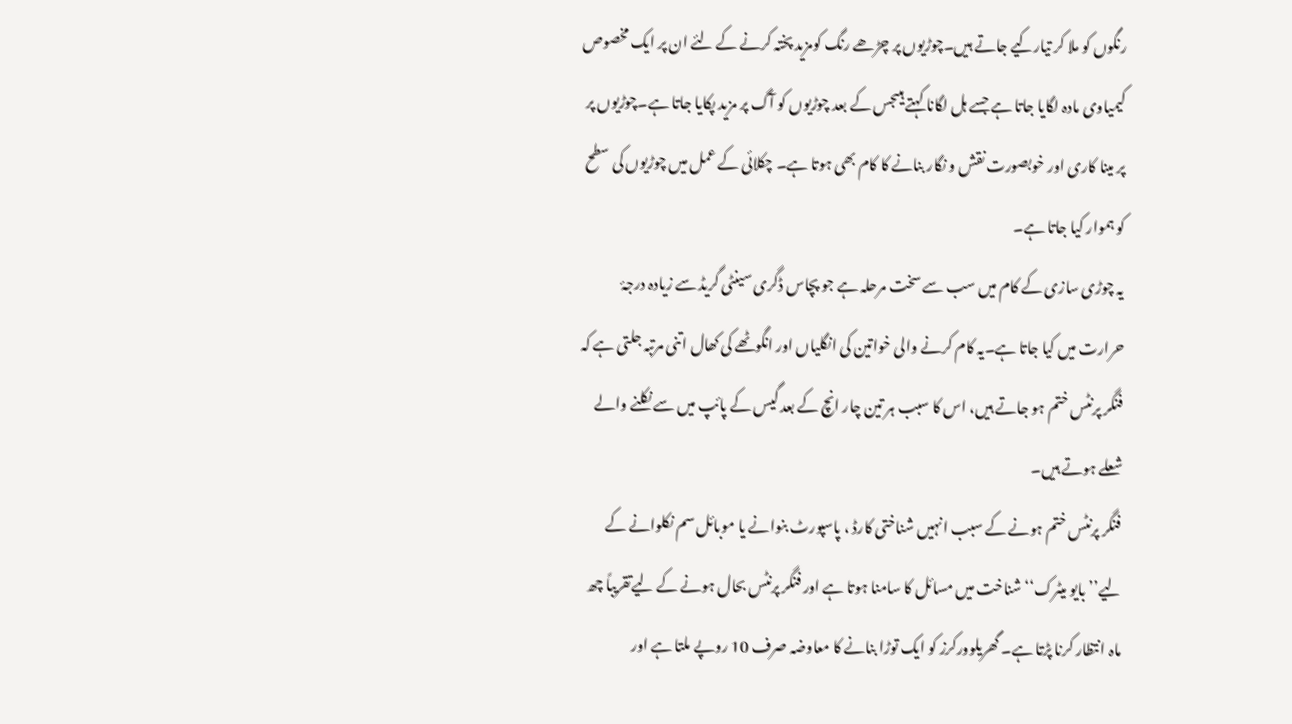رنگوں کو ملا کر تیارکیے جاتے ہیں۔چوڑیوں پر چڑھے رنگ کومزید پختہ کرنے کے لئے ان پر ایک مخصوص کیمیاوی مادہ لگایا جاتا ہے جسے ہل لگانا کہتے ہیںجس کے بعد چوڑیوں کو آگ پر مزید پکایا جاتا ہے۔چوڑیوں پر پر مینا کاری اور خوبصورت نقش و نگار بنانے کا کام بھی ہوتا ہے۔ چکلائی کے عمل میں چوڑیوں کی سطح کو ہموار کیا جاتا ہے۔
یہ چوڑی سازی کے کام میں سب سے سخت مرحلہ ہے جو پچاس ڈگری سینٹی گریڈ سے زیادہ درجۂ حرارت میں کیا جاتا ہے۔یہ کام کرنے والی خواتین کی انگلیاں اور انگوٹھے کی کھال اتنی مرتبہ جلتی ہے کہ فنگر پرنٹس ختم ہو جاتے ہیں، اس کا سبب ہر تین چار انچ کے بعد گیس کے پائپ میں سے نکلنے والے شعلے ہوتے ہیں۔
فنگر پرنٹس ختم ہونے کے سبب انہیں شناختی کارڈ ، پاسپورٹ بنوانے یا موبائل سم نکلوانے کے لیے’’ بایو میٹرک‘‘ شناخت میں مسائل کا سامنا ہوتا ہے اور فنگر پرنٹس بحال ہونے کے لیےتقریباً چھ ماہ انتظار کرنا پڑتا ہے۔ گھریلوورکرز کو ایک توڑا بنانے کا معاوضہ صرف 10 روپے ملتا ہے اور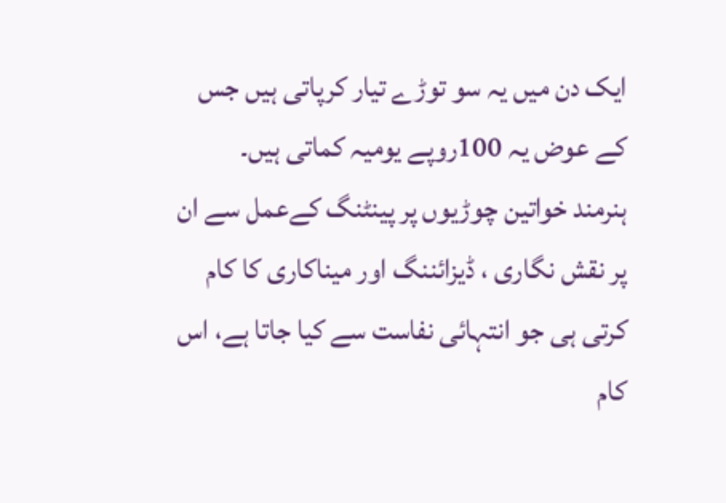ایک دن میں یہ سو توڑے تیار کرپاتی ہیں جس کے عوض یہ 100روپے یومیہ کماتی ہیں۔
ہنرمند خواتین چوڑیوں پر پینٹنگ کےعمل سے ان پر نقش نگاری ، ڈیزائننگ اور میناکاری کا کام کرتی ہی جو انتہائی نفاست سے کیا جاتا ہے، اس کام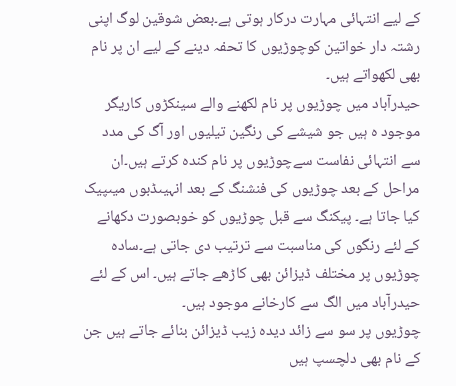کے لیے انتہائی مہارت درکار ہوتی ہے۔بعض شوقین لوگ اپنی رشتہ دار خواتین کوچوڑیوں کا تحفہ دینے کے لیے ان پر نام بھی لکھواتے ہیں۔
حیدرآباد میں چوڑیوں پر نام لکھنے والے سینکڑوں کاریگر موجود ہ ہیں جو شیشے کی رنگین تیلیوں اور آگ کی مدد سے انتہائی نفاست سےچوڑیوں پر نام کندہ کرتے ہیں۔ان مراحل کے بعد چوڑیوں کی فنشنگ کے بعد انہیںڈبوں میںپیک کیا جاتا ہے۔ پیکنگ سے قبل چوڑیوں کو خوبصورت دکھانے کے لئے رنگوں کی مناسبت سے ترتیب دی جاتی ہے۔سادہ چوڑیوں پر مختلف ڈیزائن بھی کاڑھے جاتے ہیں۔ اس کے لئے حیدرآباد میں الگ سے کارخانے موجود ہیں۔
چوڑیوں پر سو سے زائد دیدہ زیب ڈیزائن بنائے جاتے ہیں جن کے نام بھی دلچسپ ہیں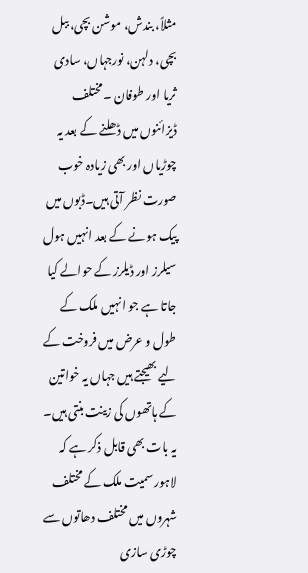مثلاً، بندش، موشن بچی، ببل بچی، دلہن، نورجہاں، سادی ثریا اور طوفان ۔مختلف ڈیزائنوں میں ڈھلنے کے بعد یہ چوڑیاں اور بھی زیادہ خوب صورت نظر آتی ہیں۔ڈبوں میں پیک ہونے کے بعد انہیں ہول سیلرز اور ڈیلرز کے حوالے کیا جاتا ہے جو انہیں ملک کے طول و عرض میں فروخت کے لیے بھیجتے ہیں جہاں یہ خواتین کے ہاتھوں کی زینت بنتی ہیں۔
یہ بات بھی قابل ذکر ہے کہ لاہور سمیت ملک کے مختلف شہروں میں مختلف دھاتوں سے چوڑی سازی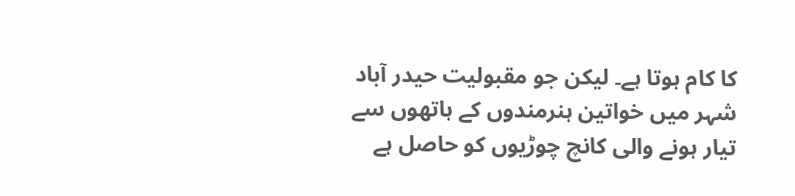کا کام ہوتا ہے۔ لیکن جو مقبولیت حیدر آباد شہر میں خواتین ہنرمندوں کے ہاتھوں سے تیار ہونے والی کانچ چوڑیوں کو حاصل ہے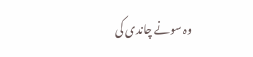وہ سونے چاندی کی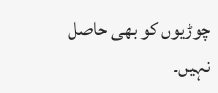چوڑیوں کو بھی حاصل نہیں۔